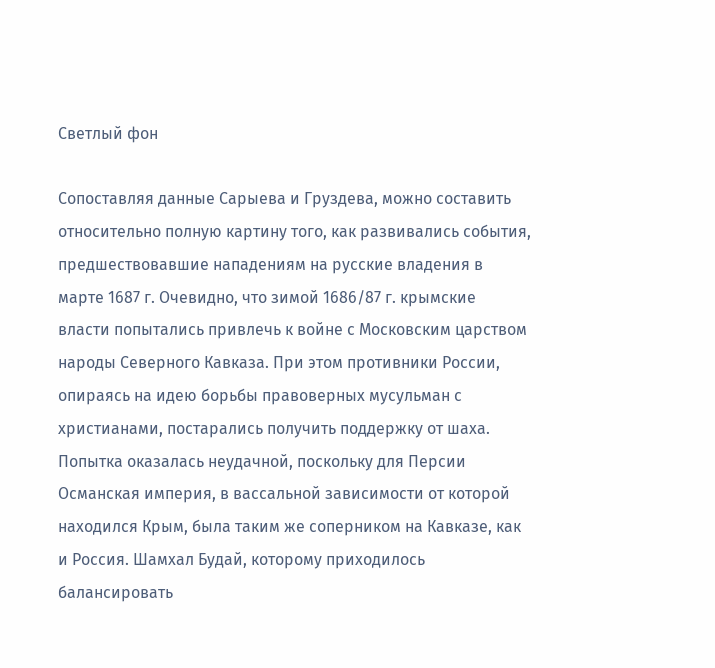Светлый фон

Сопоставляя данные Сарыева и Груздева, можно составить относительно полную картину того, как развивались события, предшествовавшие нападениям на русские владения в марте 1687 г. Очевидно, что зимой 1686/87 г. крымские власти попытались привлечь к войне с Московским царством народы Северного Кавказа. При этом противники России, опираясь на идею борьбы правоверных мусульман с христианами, постарались получить поддержку от шаха. Попытка оказалась неудачной, поскольку для Персии Османская империя, в вассальной зависимости от которой находился Крым, была таким же соперником на Кавказе, как и Россия. Шамхал Будай, которому приходилось балансировать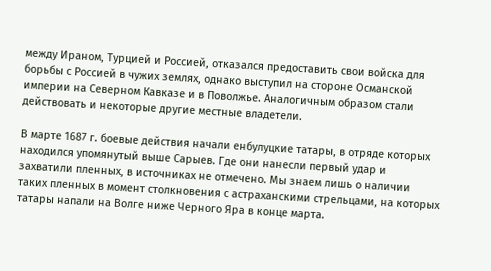между Ираном, Турцией и Россией, отказался предоставить свои войска для борьбы с Россией в чужих землях, однако выступил на стороне Османской империи на Северном Кавказе и в Поволжье. Аналогичным образом стали действовать и некоторые другие местные владетели.

В марте 1687 г. боевые действия начали енбулуцкие татары, в отряде которых находился упомянутый выше Сарыев. Где они нанесли первый удар и захватили пленных, в источниках не отмечено. Мы знаем лишь о наличии таких пленных в момент столкновения с астраханскими стрельцами, на которых татары напали на Волге ниже Черного Яра в конце марта.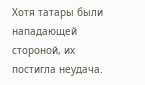Хотя татары были нападающей стороной, их постигла неудача.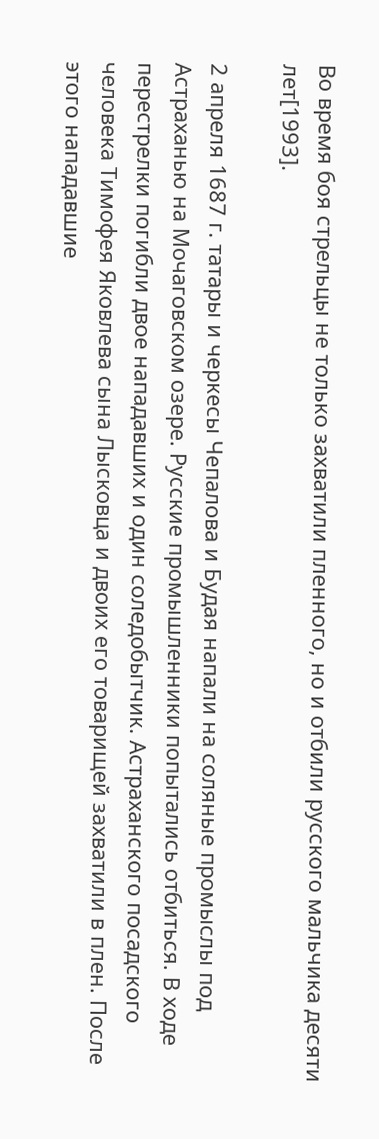Во время боя стрельцы не только захватили пленного, но и отбили русского мальчика десяти лет[1993].

2 апреля 1687 г. татары и черкесы Чепалова и Будая напали на соляные промыслы под Астраханью на Мочаговском озере. Русские промышленники попытались отбиться. В ходе перестрелки погибли двое нападавших и один соледобытчик. Астраханского посадского человека Тимофея Яковлева сына Лысковца и двоих его товарищей захватили в плен. После этого нападавшие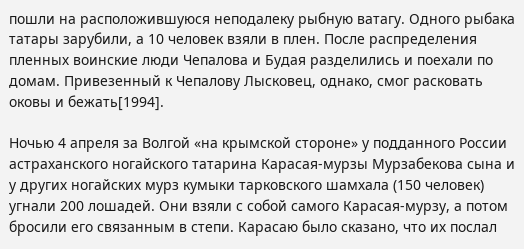пошли на расположившуюся неподалеку рыбную ватагу. Одного рыбака татары зарубили, а 10 человек взяли в плен. После распределения пленных воинские люди Чепалова и Будая разделились и поехали по домам. Привезенный к Чепалову Лысковец, однако, смог расковать оковы и бежать[1994].

Ночью 4 апреля за Волгой «на крымской стороне» у подданного России астраханского ногайского татарина Карасая-мурзы Мурзабекова сына и у других ногайских мурз кумыки тарковского шамхала (150 человек) угнали 200 лошадей. Они взяли с собой самого Карасая-мурзу, а потом бросили его связанным в степи. Карасаю было сказано, что их послал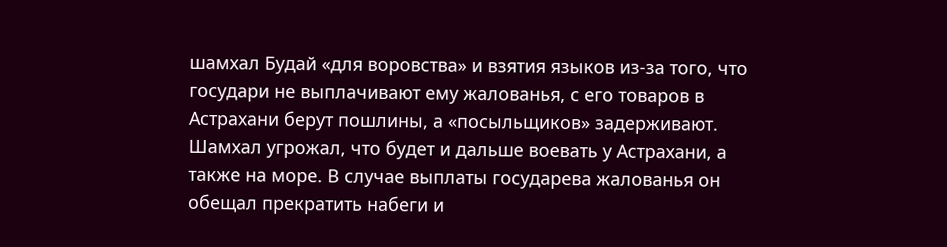шамхал Будай «для воровства» и взятия языков из-за того, что государи не выплачивают ему жалованья, с его товаров в Астрахани берут пошлины, а «посыльщиков» задерживают. Шамхал угрожал, что будет и дальше воевать у Астрахани, а также на море. В случае выплаты государева жалованья он обещал прекратить набеги и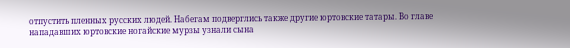отпустить пленных русских людей. Набегам подверглись также другие юртовские татары. Во главе нападавших юртовские ногайские мурзы узнали сына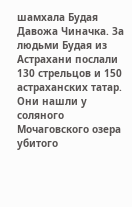шамхала Будая Давожа Чиначка. За людьми Будая из Астрахани послали 130 стрельцов и 150 астраханских татар. Они нашли у соляного Мочаговского озера убитого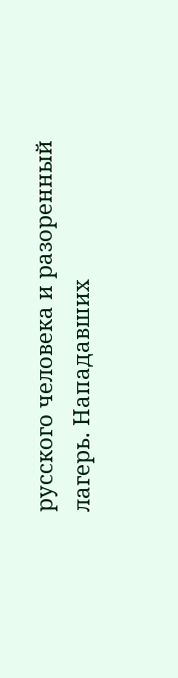русского человека и разоренный лагерь. Нападавших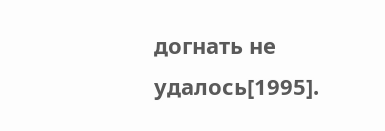догнать не удалось[1995].